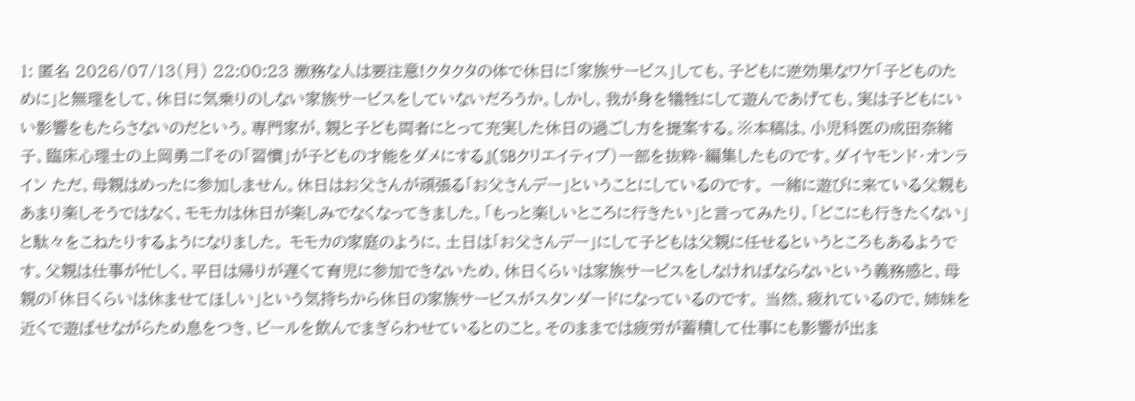1: 匿名 2026/07/13(月) 22:00:23 激務な人は要注意!クタクタの体で休日に「家族サービス」しても、子どもに逆効果なワケ「子どものために」と無理をして、休日に気乗りのしない家族サービスをしていないだろうか。しかし、我が身を犠牲にして遊んであげても、実は子どもにいい影響をもたらさないのだという。専門家が、親と子ども両者にとって充実した休日の過ごし方を提案する。※本稿は、小児科医の成田奈緒子、臨床心理士の上岡勇二『その「習慣」が子どもの才能をダメにする』(SBクリエイティブ)一部を抜粋・編集したものです。ダイヤモンド・オンライン ただ、母親はめったに参加しません。休日はお父さんが頑張る「お父さんデー」ということにしているのです。 一緒に遊びに来ている父親もあまり楽しそうではなく、モモカは休日が楽しみでなくなってきました。「もっと楽しいところに行きたい」と言ってみたり、「どこにも行きたくない」と駄々をこねたりするようになりました。 モモカの家庭のように、土日は「お父さんデー」にして子どもは父親に任せるというところもあるようです。父親は仕事が忙しく、平日は帰りが遅くて育児に参加できないため、休日くらいは家族サービスをしなければならないという義務感と、母親の「休日くらいは休ませてほしい」という気持ちから休日の家族サービスがスタンダードになっているのです。 当然、疲れているので、姉妹を近くで遊ばせながらため息をつき、ビールを飲んでまぎらわせているとのこと。そのままでは疲労が蓄積して仕事にも影響が出ま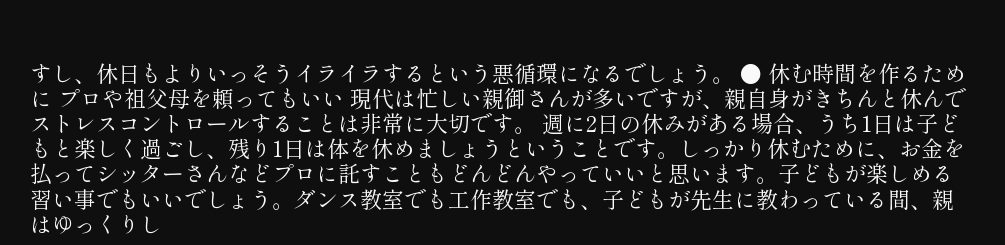すし、休日もよりいっそうイライラするという悪循環になるでしょう。 ● 休む時間を作るために プロや祖父母を頼ってもいい 現代は忙しい親御さんが多いですが、親自身がきちんと休んでストレスコントロールすることは非常に大切です。 週に2日の休みがある場合、うち1日は子どもと楽しく過ごし、残り1日は体を休めましょうということです。しっかり休むために、お金を払ってシッターさんなどプロに託すこともどんどんやっていいと思います。子どもが楽しめる習い事でもいいでしょう。ダンス教室でも工作教室でも、子どもが先生に教わっている間、親はゆっくりし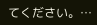てください。…